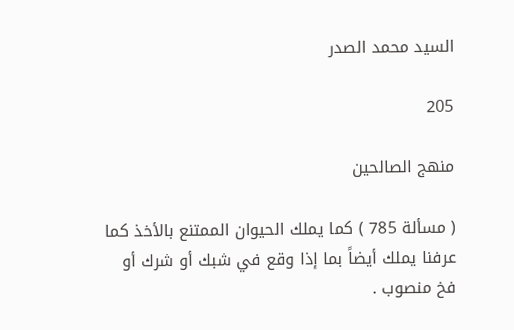السيد محمد الصدر

205

منهج الصالحين

( مسألة 785 ) كما يملك الحيوان الممتنع بالأخذ كما عرفنا يملك أيضاً بما إذا وقع في شبك أو شرك أو فخ منصوب .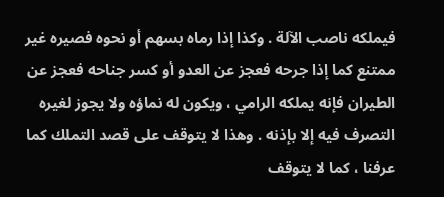فيملكه ناصب الآلة . وكذا إذا رماه بسهم أو نحوه فصيره غير ممتنع كما إذا جرحه فعجز عن العدو أو كسر جناحه فعجز عن الطيران فإنه يملكه الرامي ، ويكون له نماؤه ولا يجوز لغيره التصرف فيه إلا بإذنه . وهذا لا يتوقف على قصد التملك كما عرفنا ، كما لا يتوقف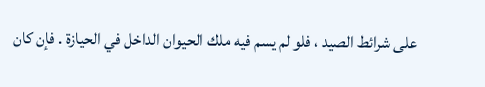على شرائط الصيد ، فلو لم يسم فيه ملك الحيوان الداخل في الحيازة . فإن كان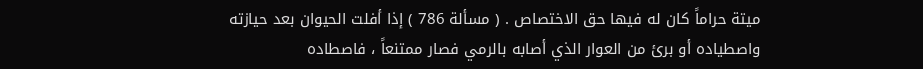ميتة حراماً كان له فيها حق الاختصاص . ( مسألة 786 ) إذا أفلت الحيوان بعد حيازته واصطياده أو برئ من العوار الذي أصابه بالرمي فصار ممتنعاً ، فاصطاده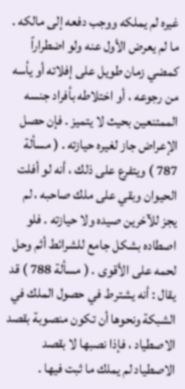غيره لم يملكه ووجب دفعه إلى مالكه . ما لم يعرض الأول عنه ولو اضطراراً كمضي زمان طويل على إفلاته أو يأسه من رجوعه ، أو اختلاطه بأفراد جنسه الممتنعين بحيث لا يتميز . فإن حصل الإعراض جاز لغيره حيازته . ( مسألة 787 ) ويتفرع على ذلك ، أنه لو أفلت الحيوان وبقي على ملك صاحبه ، لم يجز للآخرين صيده ولا حيازته . فلو اصطاده بشكل جامع للشرائط أثم وحل لحمه على الأقوى . ( مسألة 788 ) قد يقال : أنه يشترط في حصول الملك في الشبكة ونحوها أن تكون منصوبة بقصد الاصطياد ، فإذا نصبها لا بقصد الاصطياد لم يملك ما ثبت فيها .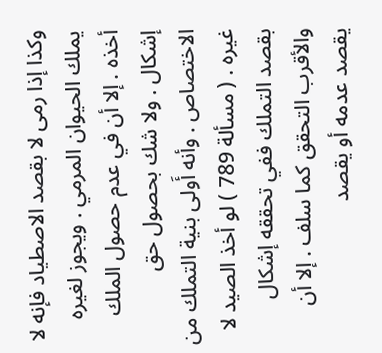وكذا إذا رمى لا بقصد الاصطياد فإنه لا يملك الحيوان المرمي . ويجوز لغيره أخذه . إلا أن في عدم حصول الملك إشكال . ولا شك بحصول حق الاختصاص . وأنه أَولى بنية التملك من غيره . ( مسألة 789 ) لو أخذ الصيد لا بقصد التملك ففي تحققه إشكال والأقرب التحقق كما سلف . إلا أن يقصد عدمه أو يقصد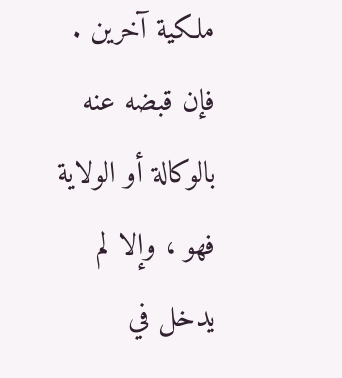ملكية آخرين . فإن قبضه عنه بالوكالة أو الولاية فهو ، وإلا لم يدخل في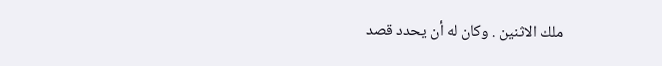ملك الاثنين . وكان له أن يحدد قصد